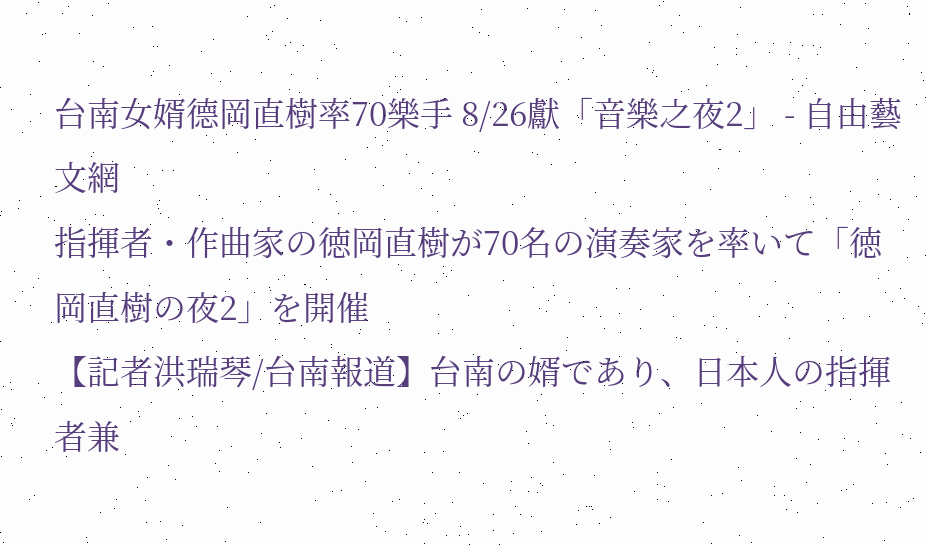台南女婿德岡直樹率70樂手 8/26獻「音樂之夜2」 - 自由藝文網
指揮者・作曲家の徳岡直樹が70名の演奏家を率いて「徳岡直樹の夜2」を開催
【記者洪瑞琴/台南報道】台南の婿であり、日本人の指揮者兼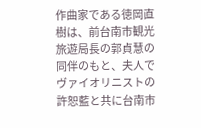作曲家である徳岡直樹は、前台南市観光旅遊局長の郭貞慧の同伴のもと、夫人でヴァイオリニストの許恕藍と共に台南市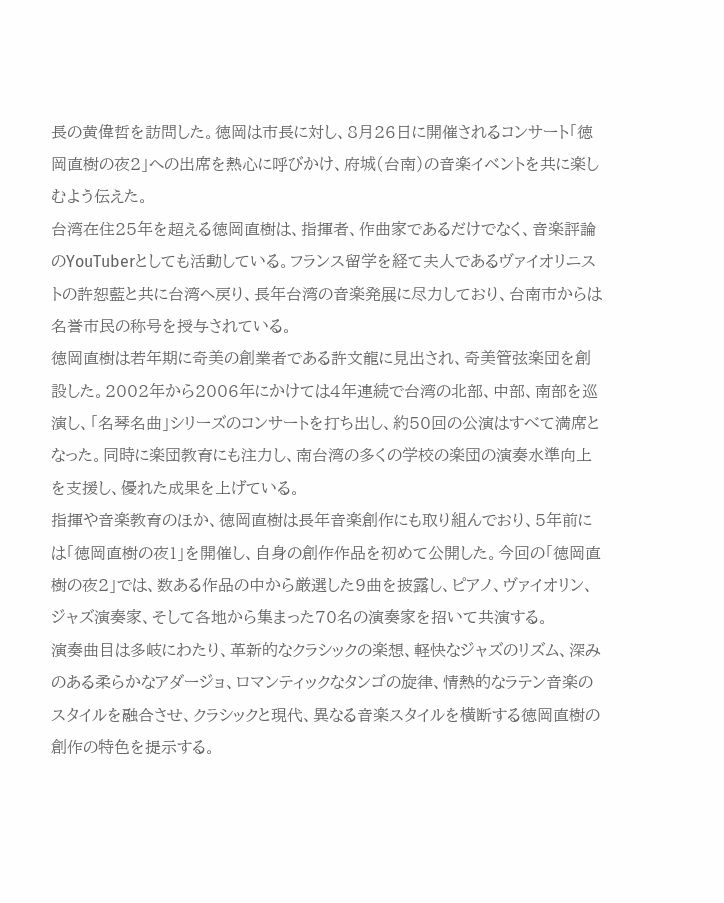長の黄偉哲を訪問した。徳岡は市長に対し、8月26日に開催されるコンサート「徳岡直樹の夜2」への出席を熱心に呼びかけ、府城(台南)の音楽イベントを共に楽しむよう伝えた。
台湾在住25年を超える徳岡直樹は、指揮者、作曲家であるだけでなく、音楽評論のYouTuberとしても活動している。フランス留学を経て夫人であるヴァイオリニストの許恕藍と共に台湾へ戻り、長年台湾の音楽発展に尽力しており、台南市からは名誉市民の称号を授与されている。
徳岡直樹は若年期に奇美の創業者である許文龍に見出され、奇美管弦楽団を創設した。2002年から2006年にかけては4年連続で台湾の北部、中部、南部を巡演し、「名琴名曲」シリーズのコンサートを打ち出し、約50回の公演はすべて満席となった。同時に楽団教育にも注力し、南台湾の多くの学校の楽団の演奏水準向上を支援し、優れた成果を上げている。
指揮や音楽教育のほか、徳岡直樹は長年音楽創作にも取り組んでおり、5年前には「徳岡直樹の夜1」を開催し、自身の創作作品を初めて公開した。今回の「徳岡直樹の夜2」では、数ある作品の中から厳選した9曲を披露し、ピアノ、ヴァイオリン、ジャズ演奏家、そして各地から集まった70名の演奏家を招いて共演する。
演奏曲目は多岐にわたり、革新的なクラシックの楽想、軽快なジャズのリズム、深みのある柔らかなアダージョ、ロマンティックなタンゴの旋律、情熱的なラテン音楽のスタイルを融合させ、クラシックと現代、異なる音楽スタイルを横断する徳岡直樹の創作の特色を提示する。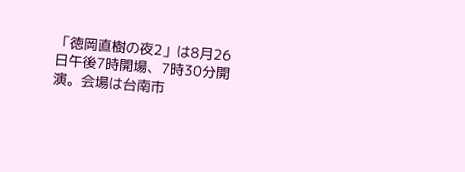「徳岡直樹の夜2」は8月26日午後7時開場、7時30分開演。会場は台南市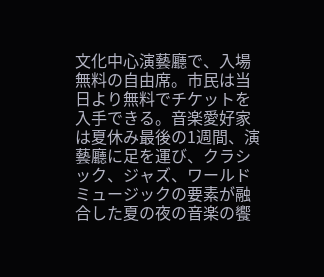文化中心演藝廳で、入場無料の自由席。市民は当日より無料でチケットを入手できる。音楽愛好家は夏休み最後の1週間、演藝廳に足を運び、クラシック、ジャズ、ワールドミュージックの要素が融合した夏の夜の音楽の饗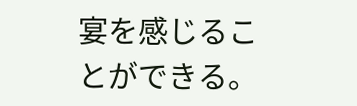宴を感じることができる。